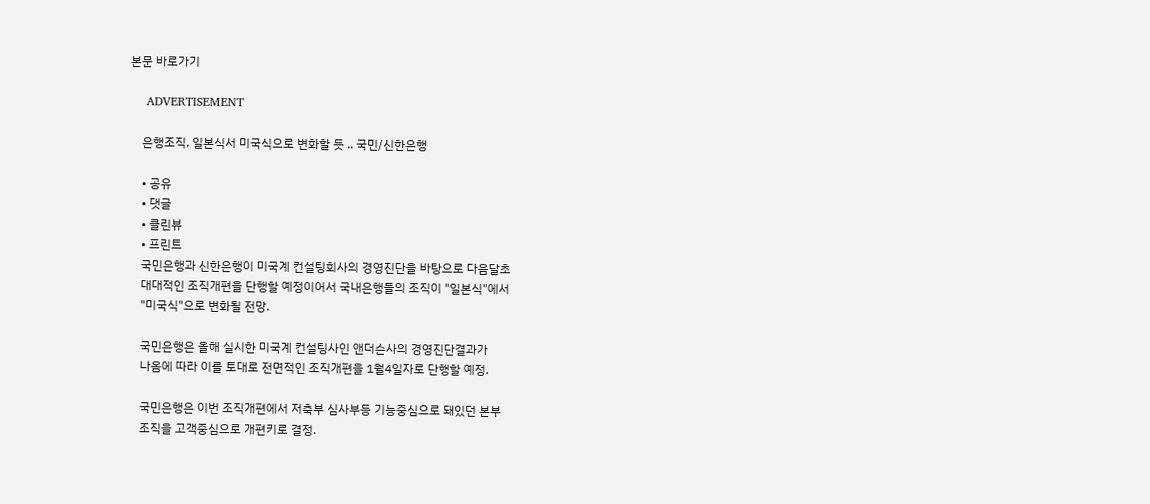본문 바로가기

    ADVERTISEMENT

    은행조직, 일본식서 미국식으로 변화할 듯 .. 국민/신한은행

    • 공유
    • 댓글
    • 클린뷰
    • 프린트
    국민은행과 신한은행이 미국계 컨설팅회사의 경영진단을 바탕으로 다음달초
    대대적인 조직개편을 단행할 예정이어서 국내은행들의 조직이 "일본식"에서
    "미국식"으로 변화될 전망.

    국민은행은 올해 실시한 미국계 컨설팅사인 앤더슨사의 경영진단결과가
    나옴에 따라 이를 토대로 전면적인 조직개편을 1월4일자로 단행할 예정.

    국민은행은 이번 조직개편에서 저축부 심사부등 기능중심으로 돼있던 본부
    조직을 고객중심으로 개편키로 결정.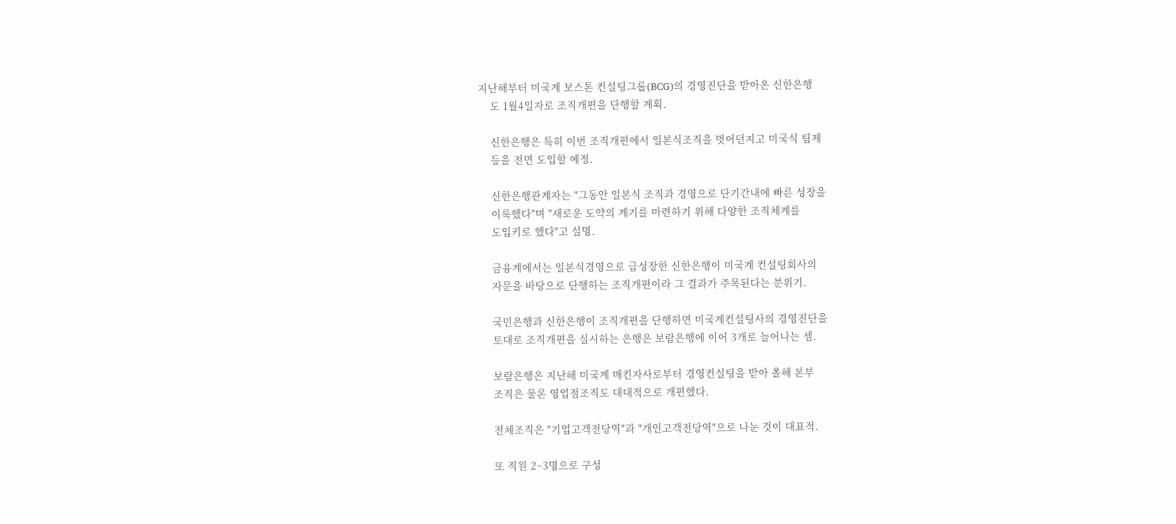지난해부터 미국계 보스톤 컨설팅그룹(BCG)의 경영진단을 받아온 신한은행
    도 1월4일자로 조직개편을 단행할 계획.

    신한은행은 특히 이번 조직개편에서 일본식조직을 벗어던지고 미국식 팀제
    등을 전면 도입할 예정.

    신한은행관계자는 "그동안 일본식 조직과 경영으로 단기간내에 빠른 성장을
    이룩했다"며 "새로운 도약의 계기를 마련하기 위해 다양한 조직체계를
    도입키로 했다"고 설명.

    금융계에서는 일본식경영으로 급성장한 신한은행이 미국계 컨설팅회사의
    자문을 바탕으로 단행하는 조직개편이라 그 결과가 주목된다는 분위기.

    국민은행과 신한은행이 조직개편을 단행하면 미국계컨설팅사의 경영진단을
    토대로 조직개편을 실시하는 은행은 보람은행에 이어 3개로 늘어나는 셈.

    보람은행은 지난해 미국계 매킨자사로부터 경영컨실팅을 받아 올해 본부
    조직은 물론 영업점조직도 대대적으로 개편했다.

    전체조직은 "기업고객전당역"과 "개인고객전당역"으로 나눈 것이 대표적.

    또 직원 2~3명으로 구성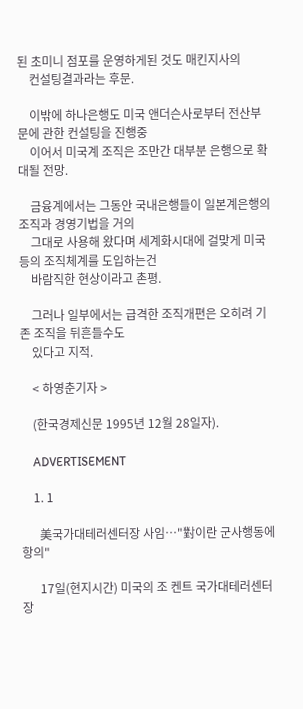된 초미니 점포를 운영하게된 것도 매킨지사의
    컨설팅결과라는 후문.

    이밖에 하나은행도 미국 앤더슨사로부터 전산부문에 관한 컨설팅을 진행중
    이어서 미국계 조직은 조만간 대부분 은행으로 확대될 전망.

    금융계에서는 그동안 국내은행들이 일본계은행의 조직과 경영기법을 거의
    그대로 사용해 왔다며 세계화시대에 걸맞게 미국등의 조직체계를 도입하는건
    바람직한 현상이라고 촌평.

    그러나 일부에서는 급격한 조직개편은 오히려 기존 조직을 뒤흔들수도
    있다고 지적.

    < 하영춘기자 >

    (한국경제신문 1995년 12월 28일자).

    ADVERTISEMENT

    1. 1

      美국가대테러센터장 사임…"對이란 군사행동에 항의"

      17일(현지시간) 미국의 조 켄트 국가대테러센터장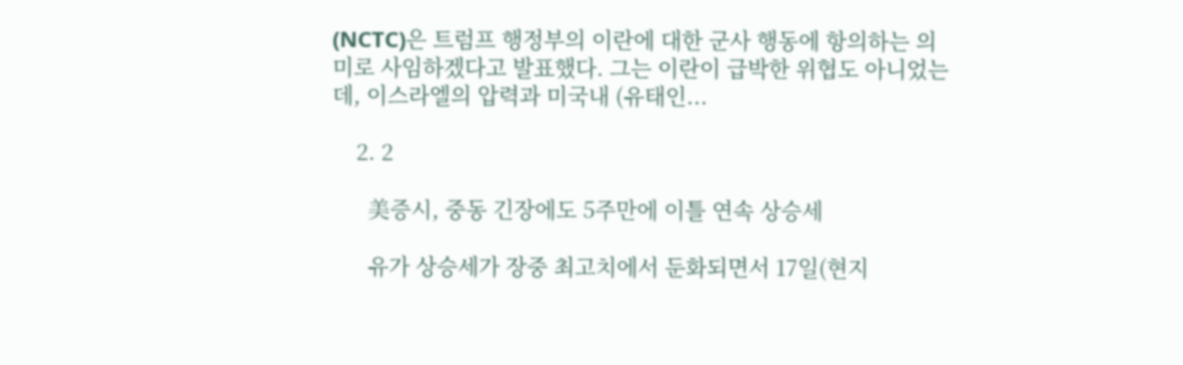(NCTC)은 트럼프 행정부의 이란에 대한 군사 행동에 항의하는 의미로 사임하겠다고 발표했다. 그는 이란이 급박한 위협도 아니었는데, 이스라엘의 압력과 미국내 (유태인...

    2. 2

      美증시, 중동 긴장에도 5주만에 이틀 연속 상승세

      유가 상승세가 장중 최고치에서 둔화되면서 17일(현지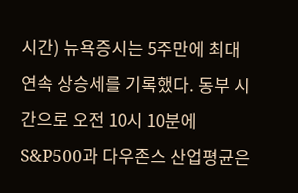시간) 뉴욕증시는 5주만에 최대 연속 상승세를 기록했다. 동부 시간으로 오전 10시 10분에 S&P500과 다우존스 산업평균은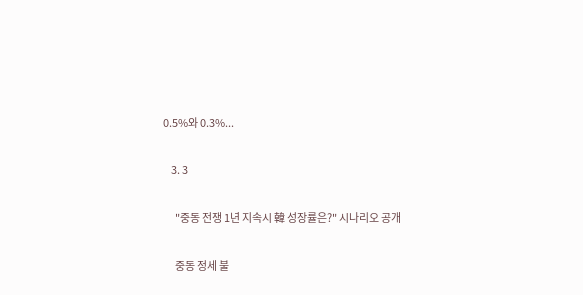0.5%와 0.3%...

    3. 3

      "중동 전쟁 1년 지속시 韓 성장률은?" 시나리오 공개

      중동 정세 불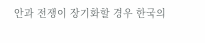안과 전쟁이 장기화할 경우 한국의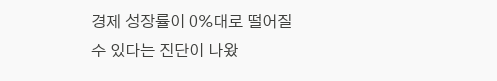경제 성장률이 0%대로 떨어질 수 있다는 진단이 나왔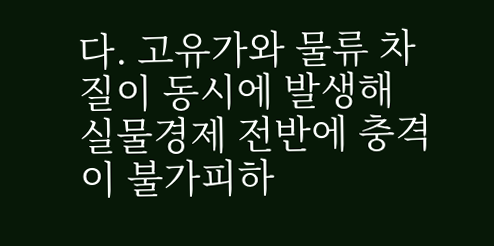다. 고유가와 물류 차질이 동시에 발생해 실물경제 전반에 충격이 불가피하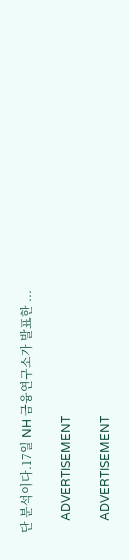단 분석이다.17일 NH 금융연구소가 발표한 ...

    ADVERTISEMENT

    ADVERTISEMENT